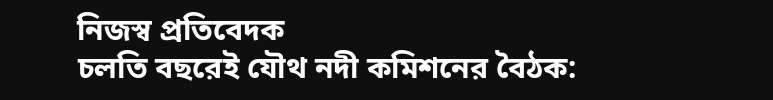নিজস্ব প্রতিবেদক
চলতি বছরেই যৌথ নদী কমিশনের বৈঠক: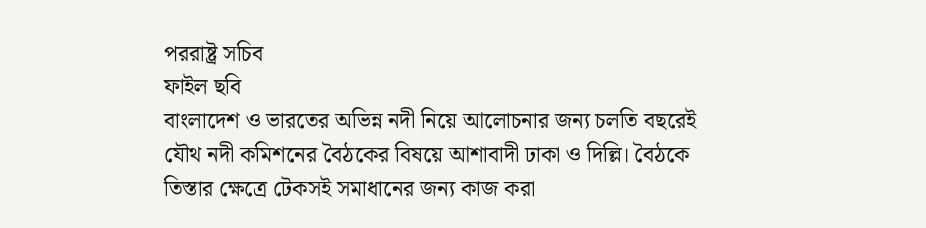পররাষ্ট্র সচিব
ফাইল ছবি
বাংলাদেশ ও ভারতের অভিন্ন নদী নিয়ে আলোচনার জন্য চলতি বছরেই যৌথ নদী কমিশনের বৈঠকের বিষয়ে আশাবাদী ঢাকা ও দিল্লি। বৈঠকে তিস্তার ক্ষেত্রে টেকসই সমাধানের জন্য কাজ করা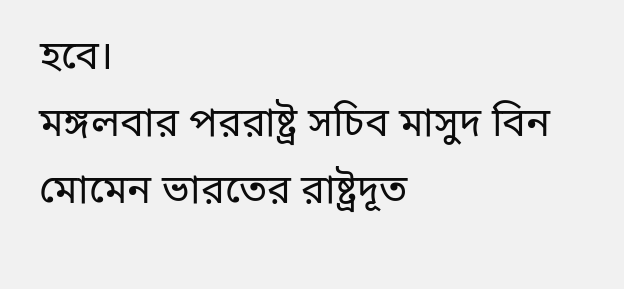হবে।
মঙ্গলবার পররাষ্ট্র সচিব মাসুদ বিন মোমেন ভারতের রাষ্ট্রদূত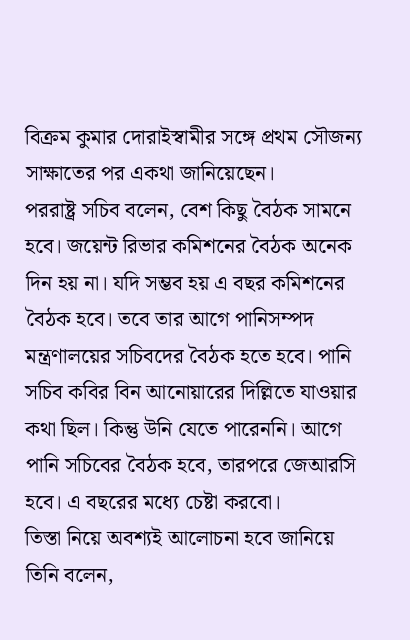বিক্রম কুমার দোরাইস্বামীর সঙ্গে প্রথম সৌজন্য সাক্ষাতের পর একথা জানিয়েছেন।
পররাষ্ট্র সচিব বলেন, বেশ কিছু বৈঠক সামনে হবে। জয়েন্ট রিভার কমিশনের বৈঠক অনেক দিন হয় না। যদি সম্ভব হয় এ বছর কমিশনের বৈঠক হবে। তবে তার আগে পানিসম্পদ মন্ত্রণালয়ের সচিবদের বৈঠক হতে হবে। পানি সচিব কবির বিন আনোয়ারের দিল্লিতে যাওয়ার কথা ছিল। কিন্তু উনি যেতে পারেননি। আগে পানি সচিবের বৈঠক হবে, তারপরে জেআরসি হবে। এ বছরের মধ্যে চেষ্টা করবো।
তিস্তা নিয়ে অবশ্যই আলোচনা হবে জানিয়ে তিনি বলেন,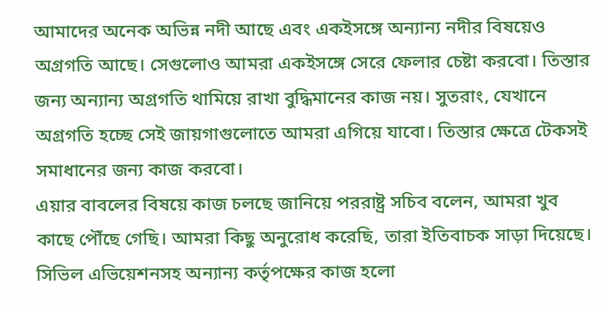আমাদের অনেক অভিন্ন নদী আছে এবং একইসঙ্গে অন্যান্য নদীর বিষয়েও অগ্রগতি আছে। সেগুলোও আমরা একইসঙ্গে সেরে ফেলার চেষ্টা করবো। তিস্তার জন্য অন্যান্য অগ্রগতি থামিয়ে রাখা বুদ্ধিমানের কাজ নয়। সুতরাং, যেখানে অগ্রগতি হচ্ছে সেই জায়গাগুলোতে আমরা এগিয়ে যাবো। তিস্তার ক্ষেত্রে টেকসই সমাধানের জন্য কাজ করবো।
এয়ার বাবলের বিষয়ে কাজ চলছে জানিয়ে পররাষ্ট্র সচিব বলেন, আমরা খুব কাছে পৌঁছে গেছি। আমরা কিছু অনুরোধ করেছি, তারা ইতিবাচক সাড়া দিয়েছে।
সিভিল এভিয়েশনসহ অন্যান্য কর্তৃপক্ষের কাজ হলো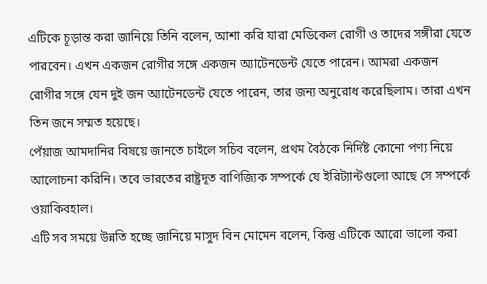এটিকে চূড়ান্ত করা জানিয়ে তিনি বলেন, আশা করি যারা মেডিকেল রোগী ও তাদের সঙ্গীরা যেতে পারবেন। এখন একজন রোগীর সঙ্গে একজন অ্যাটেনডেন্ট যেতে পারেন। আমরা একজন রোগীর সঙ্গে যেন দুই জন অ্যাটেনডেন্ট যেতে পারেন, তার জন্য অনুরোধ করেছিলাম। তারা এখন তিন জনে সম্মত হয়েছে।
পেঁয়াজ আমদানির বিষয়ে জানতে চাইলে সচিব বলেন, প্রথম বৈঠকে নির্দিষ্ট কোনো পণ্য নিয়ে আলোচনা করিনি। তবে ভারতের রাষ্ট্রদূত বাণিজ্যিক সম্পর্কে যে ইরিট্যান্টগুলো আছে সে সম্পর্কে ওয়াকিবহাল।
এটি সব সময়ে উন্নতি হচ্ছে জানিয়ে মাসুদ বিন মোমেন বলেন, কিন্তু এটিকে আরো ভালো করা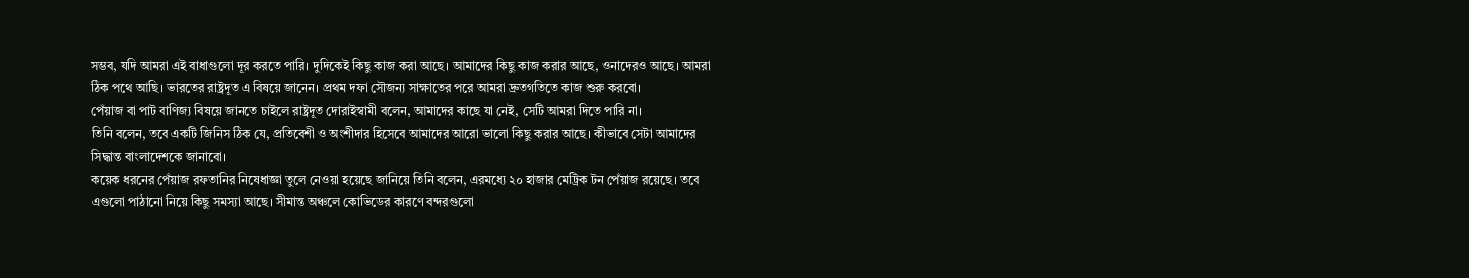সম্ভব, যদি আমরা এই বাধাগুলো দূর করতে পারি। দুদিকেই কিছু কাজ করা আছে। আমাদের কিছু কাজ করার আছে, ওনাদেরও আছে। আমরা ঠিক পথে আছি। ভারতের রাষ্ট্রদূত এ বিষয়ে জানেন। প্রথম দফা সৌজন্য সাক্ষাতের পরে আমরা দ্রুতগতিতে কাজ শুরু করবো।
পেঁয়াজ বা পাট বাণিজ্য বিষয়ে জানতে চাইলে রাষ্ট্রদূত দোরাইস্বামী বলেন, আমাদের কাছে যা নেই, সেটি আমরা দিতে পারি না।
তিনি বলেন, তবে একটি জিনিস ঠিক যে, প্রতিবেশী ও অংশীদার হিসেবে আমাদের আরো ভালো কিছু করার আছে। কীভাবে সেটা আমাদের সিদ্ধান্ত বাংলাদেশকে জানাবো।
কয়েক ধরনের পেঁয়াজ রফতানির নিষেধাজ্ঞা তুলে নেওয়া হয়েছে জানিয়ে তিনি বলেন, এরমধ্যে ২০ হাজার মেট্রিক টন পেঁয়াজ রয়েছে। তবে এগুলো পাঠানো নিয়ে কিছু সমস্যা আছে। সীমান্ত অঞ্চলে কোভিডের কারণে বন্দরগুলো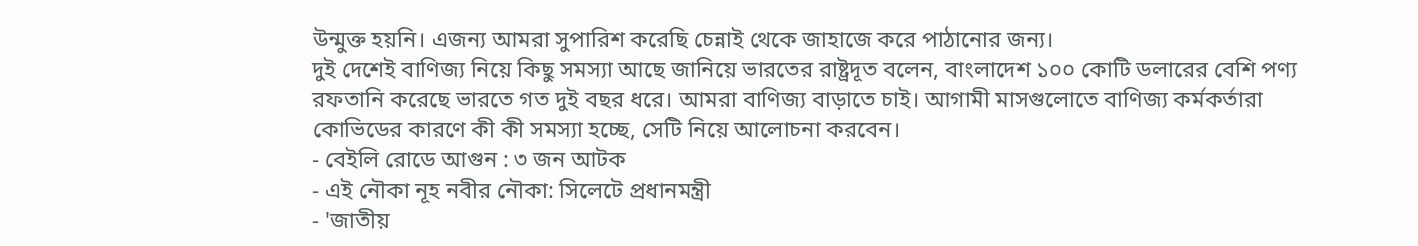উন্মুক্ত হয়নি। এজন্য আমরা সুপারিশ করেছি চেন্নাই থেকে জাহাজে করে পাঠানোর জন্য।
দুই দেশেই বাণিজ্য নিয়ে কিছু সমস্যা আছে জানিয়ে ভারতের রাষ্ট্রদূত বলেন, বাংলাদেশ ১০০ কোটি ডলারের বেশি পণ্য রফতানি করেছে ভারতে গত দুই বছর ধরে। আমরা বাণিজ্য বাড়াতে চাই। আগামী মাসগুলোতে বাণিজ্য কর্মকর্তারা কোভিডের কারণে কী কী সমস্যা হচ্ছে, সেটি নিয়ে আলোচনা করবেন।
- বেইলি রোডে আগুন : ৩ জন আটক
- এই নৌকা নূহ নবীর নৌকা: সিলেটে প্রধানমন্ত্রী
- 'জাতীয়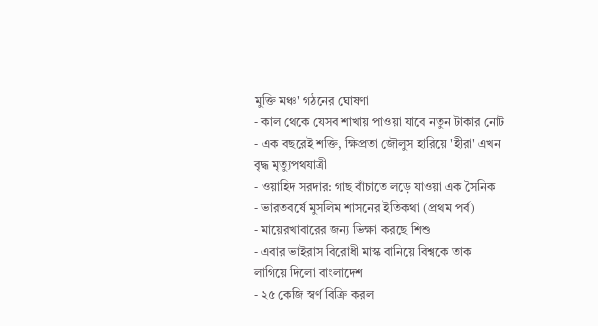মুক্তি মঞ্চ' গঠনের ঘোষণা
- কাল থেকে যেসব শাখায় পাওয়া যাবে নতুন টাকার নোট
- এক বছরেই শক্তি, ক্ষিপ্রতা জৌলুস হারিয়ে 'হীরা' এখন বৃদ্ধ মৃত্যুপথযাত্রী
- ওয়াহিদ সরদার: গাছ বাঁচাতে লড়ে যাওয়া এক সৈনিক
- ভারতবর্ষে মুসলিম শাসনের ইতিকথা (প্রথম পর্ব)
- মায়েরখাবারের জন্য ভিক্ষা করছে শিশু
- এবার ভাইরাস বিরোধী মাস্ক বানিয়ে বিশ্বকে তাক লাগিয়ে দিলো বাংলাদেশ
- ২৫ কেজি স্বর্ণ বিক্রি করল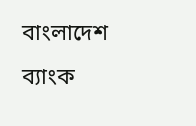বাংলাদেশ ব্যাংক